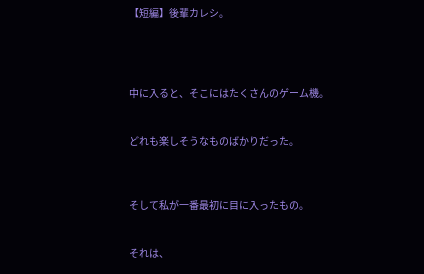【短編】後輩カレシ。




中に入ると、そこにはたくさんのゲーム機。


どれも楽しそうなものばかりだった。



そして私が一番最初に目に入ったもの。


それは、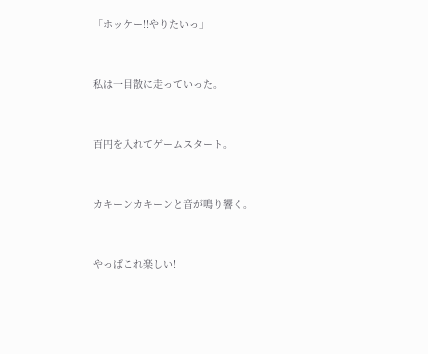「ホッケー!!やりたいっ」


私は一目散に走っていった。


百円を入れてゲームスタート。


カキーンカキーンと音が鳴り響く。


やっぱこれ楽しい!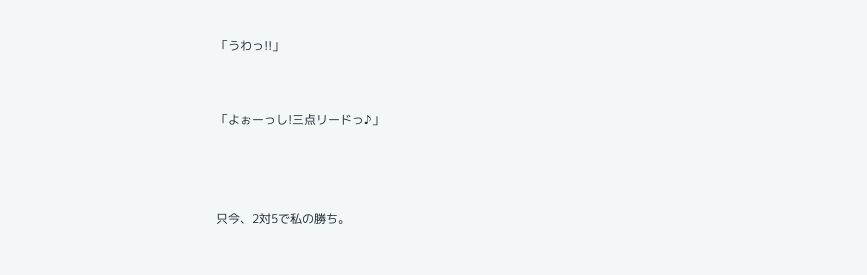「うわっ!!」


「よぉーっし!三点リードっ♪」



只今、2対5で私の勝ち。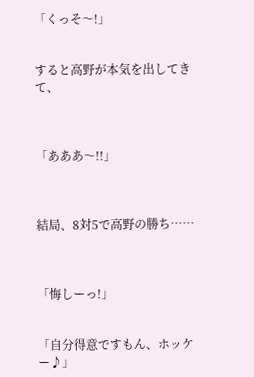「くっそ〜!」


すると高野が本気を出してきて、



「あああ〜!!」



結局、8対5で高野の勝ち……



「悔しーっ!」


「自分得意ですもん、ホッケー♪」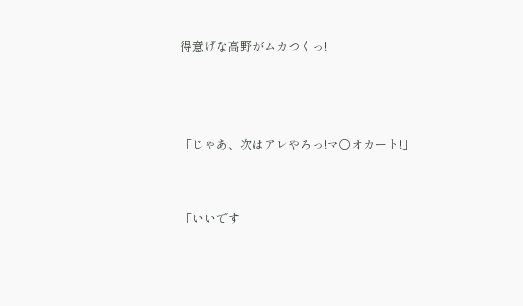得意げな高野がムカつくっ!



「じゃあ、次はアレやろっ!マ○オカート!」


「いいです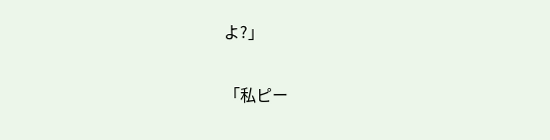よ?」


「私ピー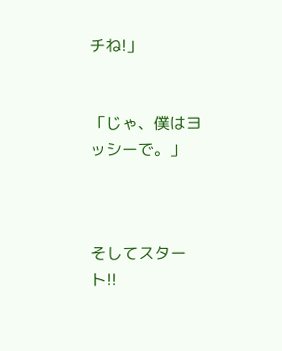チね!」


「じゃ、僕はヨッシーで。」



そしてスタート!!